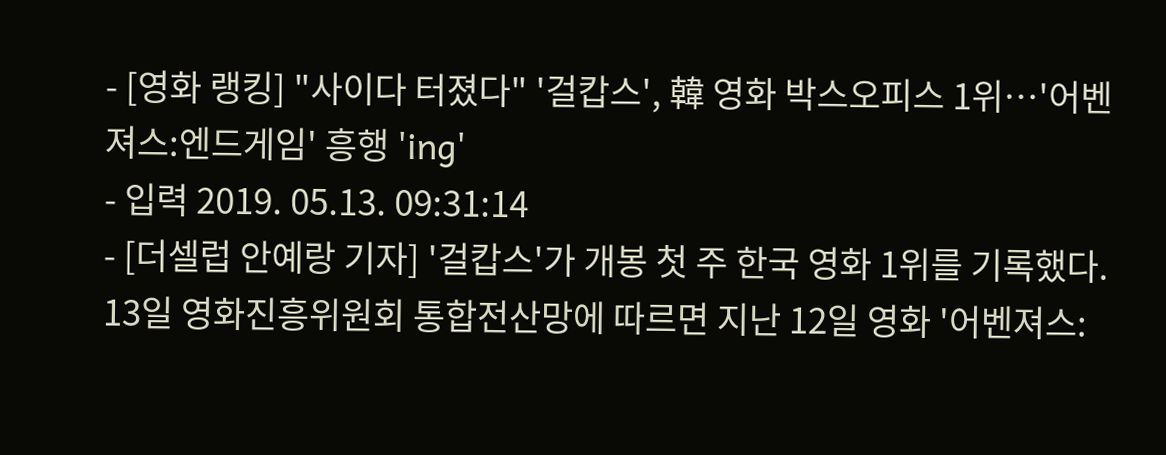- [영화 랭킹] "사이다 터졌다" '걸캅스', 韓 영화 박스오피스 1위…'어벤져스:엔드게임' 흥행 'ing'
- 입력 2019. 05.13. 09:31:14
- [더셀럽 안예랑 기자] '걸캅스'가 개봉 첫 주 한국 영화 1위를 기록했다.
13일 영화진흥위원회 통합전산망에 따르면 지난 12일 영화 '어벤져스: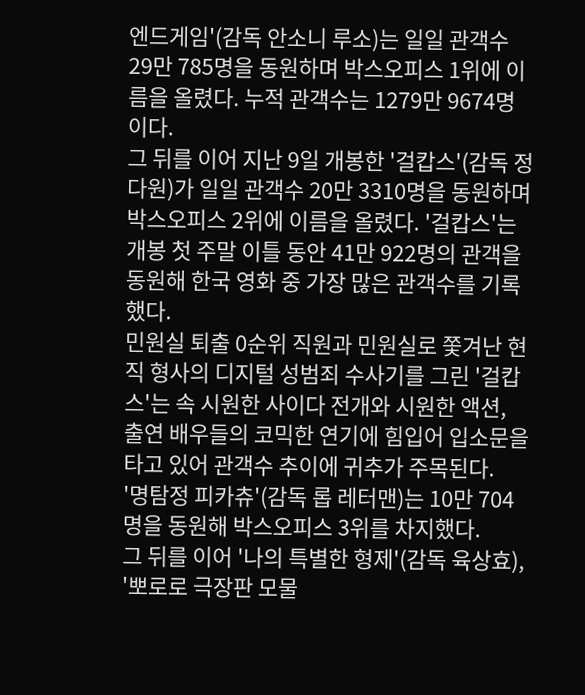엔드게임'(감독 안소니 루소)는 일일 관객수 29만 785명을 동원하며 박스오피스 1위에 이름을 올렸다. 누적 관객수는 1279만 9674명이다.
그 뒤를 이어 지난 9일 개봉한 '걸캅스'(감독 정다원)가 일일 관객수 20만 3310명을 동원하며 박스오피스 2위에 이름을 올렸다. '걸캅스'는 개봉 첫 주말 이틀 동안 41만 922명의 관객을 동원해 한국 영화 중 가장 많은 관객수를 기록했다.
민원실 퇴출 0순위 직원과 민원실로 쫓겨난 현직 형사의 디지털 성범죄 수사기를 그린 '걸캅스'는 속 시원한 사이다 전개와 시원한 액션, 출연 배우들의 코믹한 연기에 힘입어 입소문을 타고 있어 관객수 추이에 귀추가 주목된다.
'명탐정 피카츄'(감독 롭 레터맨)는 10만 704명을 동원해 박스오피스 3위를 차지했다.
그 뒤를 이어 '나의 특별한 형제'(감독 육상효), '뽀로로 극장판 모물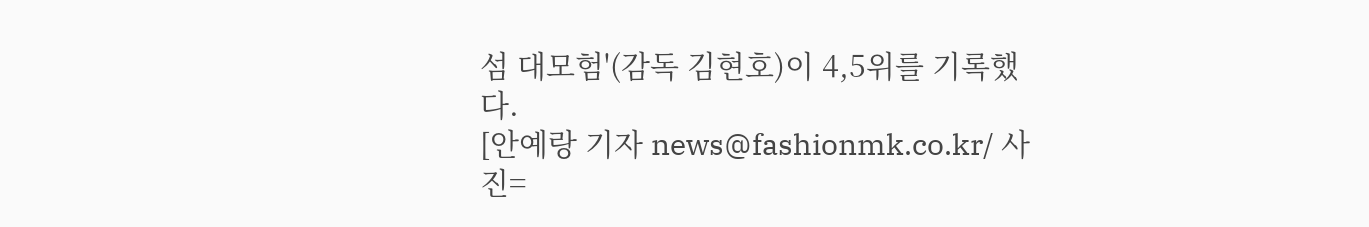섬 대모험'(감독 김현호)이 4,5위를 기록했다.
[안예랑 기자 news@fashionmk.co.kr/ 사진=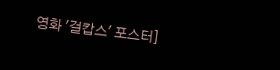영화 '걸캅스' 포스터]